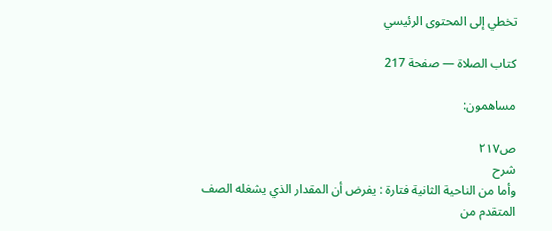تخطي إلى المحتوى الرئيسي

كتاب الصلاة — صفحة 217

مساهمون:

ص٢١٧
شرح
وأما من الناحية الثانية فتارة : يفرض أن المقدار الذي يشغله الصف المتقدم من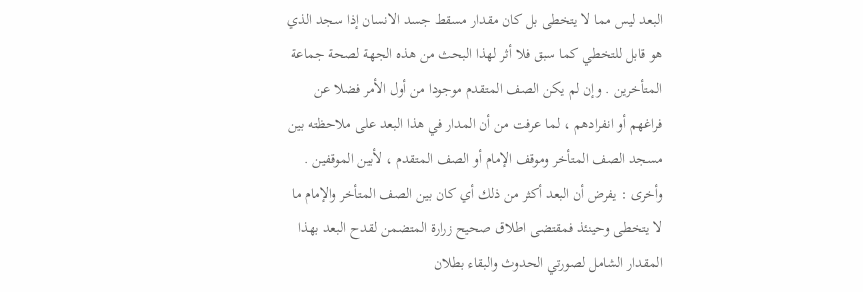البعد ليس مما لا يتخطى بل كان مقدار مسقط جسد الانسان إذا سجد الذي هو قابل للتخطي كما سبق فلا أثر لهذا البحث من هذه الجهة لصحة جماعة المتأخرين . وإن لم يكن الصف المتقدم موجودا من أول الأمر فضلا عن فراغهم أو انفرادهم ، لما عرفت من أن المدار في هذا البعد على ملاحظته بين مسجد الصف المتأخر وموقف الإمام أو الصف المتقدم ، لأبين الموقفين . وأخرى : يفرض أن البعد أكثر من ذلك أي كان بين الصف المتأخر والإمام ما لا يتخطى وحينئذ فمقتضى اطلاق صحيح زرارة المتضمن لقدح البعد بهذا المقدار الشامل لصورتي الحدوث والبقاء بطلان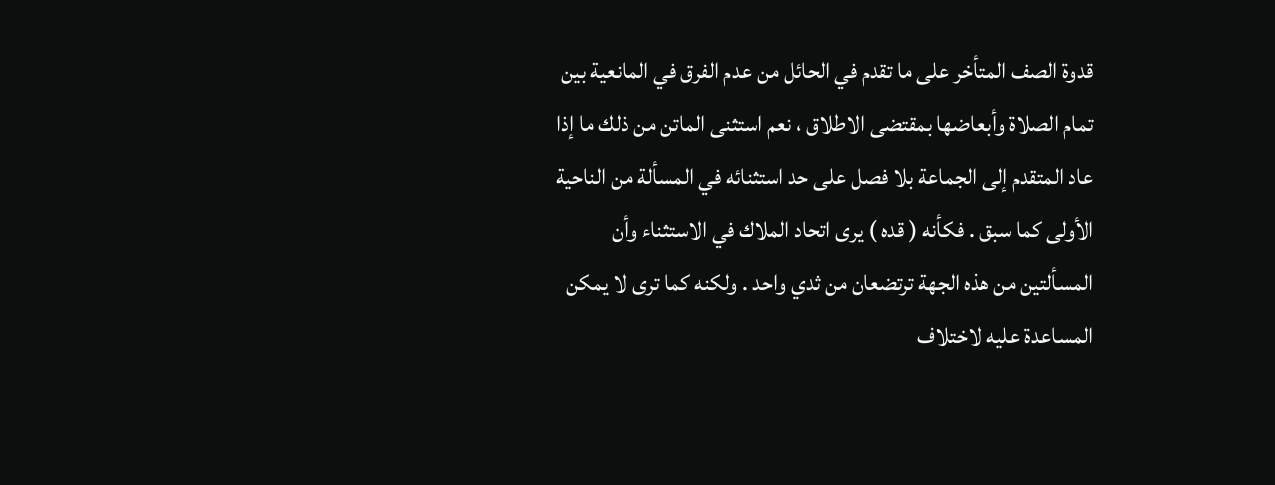قدوة الصف المتأخر على ما تقدم في الحائل من عدم الفرق في المانعية بين تمام الصلاة وأبعاضها بمقتضى الاطلاق ، نعم استثنى الماتن من ذلك ما إذا عاد المتقدم إلى الجماعة بلا فصل على حد استثنائه في المسألة من الناحية الأولى كما سبق . فكأنه ( قده ) يرى اتحاد الملاك في الاستثناء وأن المسألتين من هذه الجهة ترتضعان من ثدي واحد . ولكنه كما ترى لا يمكن المساعدة عليه لاختلاف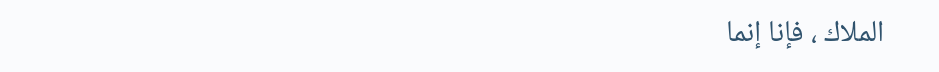الملاك ، فإنا إنما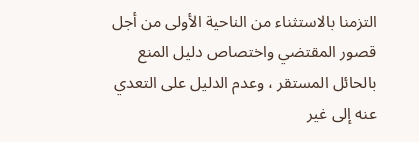التزمنا بالاستثناء من الناحية الأولى من أجل قصور المقتضي واختصاص دليل المنع بالحائل المستقر ، وعدم الدليل على التعدي عنه إلى غير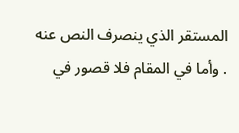المستقر الذي ينصرف النص عنه . وأما في المقام فلا قصور في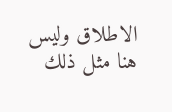الاطلاق وليس هنا مثل ذلك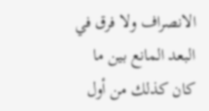الانصراف ولا فرق في البعد المانع بين ما كان كذلك من أول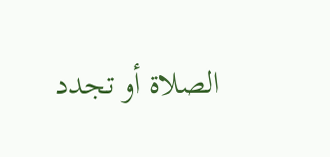الصلاة أو تجدد